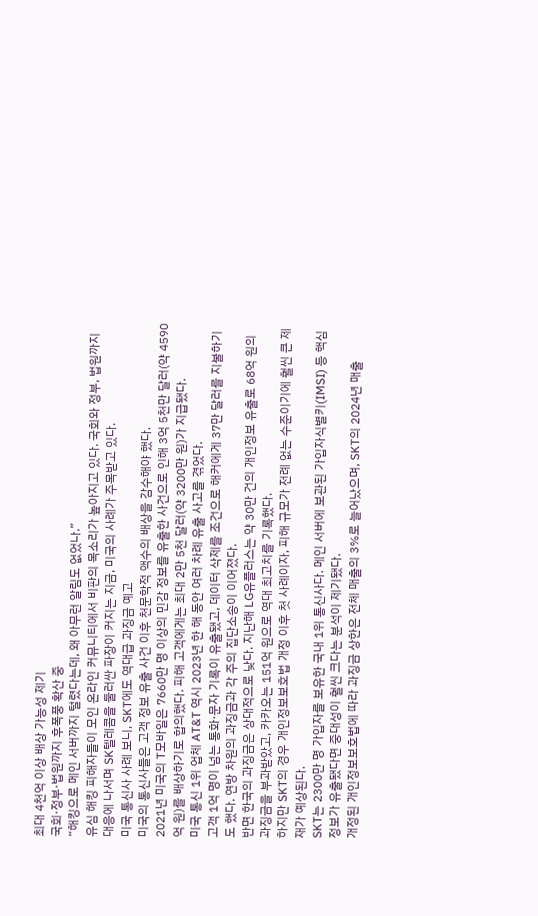최대 4천억 이상 배상 가능성 제기
국회·정부·법원까지 후폭풍 확산 중
“해킹으로 메인 서버까지 털렸다는데, 왜 아무런 알림도 없었나.”
유심 해킹 피해자들이 모인 온라인 커뮤니티에서 비판의 목소리가 높아지고 있다. 국회와 정부, 법원까지 대응에 나서며 SK텔레콤을 둘러싼 파장이 커지는 지금, 미국의 사례가 주목받고 있다.
미국 통신사 사례 보니, SKT에도 역대급 과징금 예고
미국의 통신사들은 고객 정보 유출 사건 이후 천문학적 액수의 배상을 감수해야 했다.
2021년 미국의 T모바일은 7660만 명 이상의 민감 정보를 유출한 사건으로 인해 3억 5천만 달러(약 4590억 원)를 배상하기로 합의했다. 피해 고객에게는 최대 2만 5천 달러(약 3200만 원)가 지급됐다.
미국 통신 1위 업체 AT&T 역시 2023년 한 해 동안 여러 차례 유출 사고를 겪었다.
고객 1억 명이 넘는 통화·문자 기록이 유출됐고, 데이터 삭제를 조건으로 해커에게 37만 달러를 지불하기도 했다. 연방 차원의 과징금과 각 주의 집단소송이 이어졌다.
반면 한국의 과징금은 상대적으로 낮다. 지난해 LG유플러스는 약 30만 건의 개인정보 유출로 68억 원의 과징금을 부과받았고, 카카오는 151억 원으로 역대 최고치를 기록했다.
하지만 SKT의 경우 개인정보보호법 개정 이후 첫 사례이자, 피해 규모가 전례 없는 수준이기에 훨씬 큰 제재가 예상된다.
SKT는 2300만 명 가입자를 보유한 국내 1위 통신사다. 메인 서버에 보관된 가입자식별키(IMSI) 등 핵심 정보가 유출됐다면 중대성이 훨씬 크다는 분석이 제기됐다.
개정된 개인정보보호법에 따라 과징금 상한은 전체 매출의 3%로 늘어났으며, SKT의 2024년 매출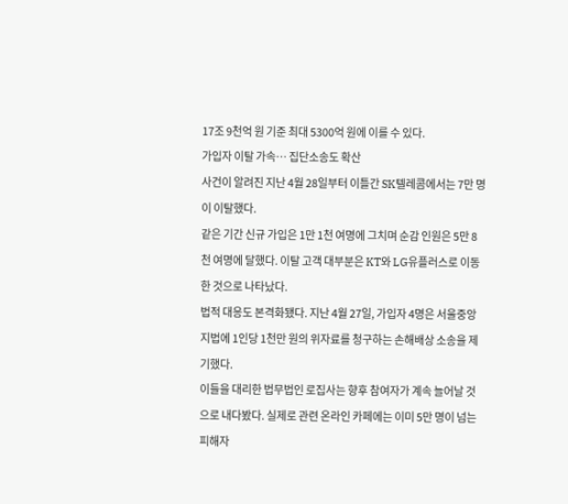17조 9천억 원 기준 최대 5300억 원에 이를 수 있다.
가입자 이탈 가속… 집단소송도 확산
사건이 알려진 지난 4월 28일부터 이틀간 SK텔레콤에서는 7만 명이 이탈했다.
같은 기간 신규 가입은 1만 1천 여명에 그치며 순감 인원은 5만 8천 여명에 달했다. 이탈 고객 대부분은 KT와 LG유플러스로 이동한 것으로 나타났다.
법적 대응도 본격화됐다. 지난 4월 27일, 가입자 4명은 서울중앙지법에 1인당 1천만 원의 위자료를 청구하는 손해배상 소송을 제기했다.
이들을 대리한 법무법인 로집사는 향후 참여자가 계속 늘어날 것으로 내다봤다. 실제로 관련 온라인 카페에는 이미 5만 명이 넘는 피해자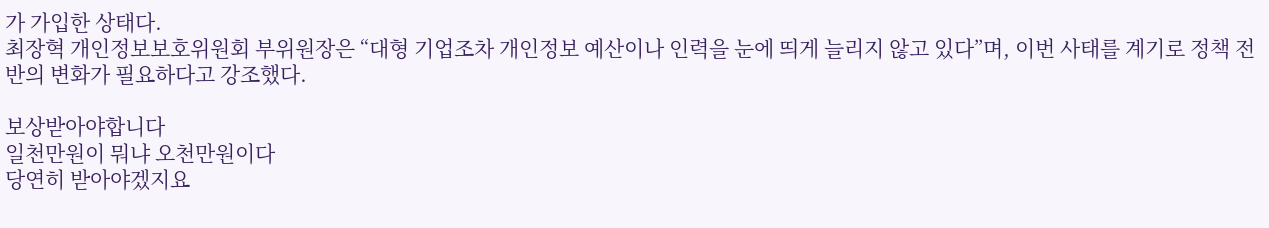가 가입한 상태다.
최장혁 개인정보보호위원회 부위원장은 “대형 기업조차 개인정보 예산이나 인력을 눈에 띄게 늘리지 않고 있다”며, 이번 사태를 계기로 정책 전반의 변화가 필요하다고 강조했다.

보상받아야합니다
일천만원이 뭐냐 오천만원이다
당연히 받아야겠지요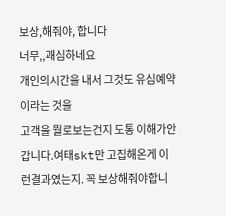보상,해줘야, 합니다
너무,,괘심하네요
개인의시간을 내서 그것도 유심예약이라는 것을
고객을 뭘로보는건지 도통 이해가안갑니다.여태skt만 고집해온게 이런결과였는지. 꼭 보상해줘야합니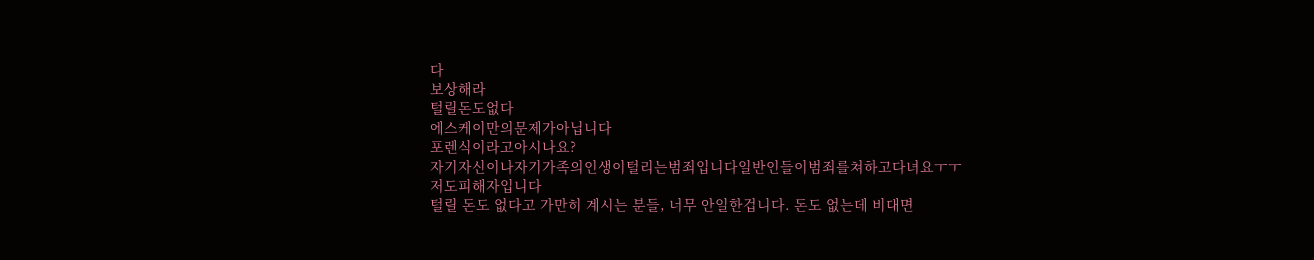다
보상해라
털릴돈도없다
에스케이만의문제가아닙니다
포렌식이라고아시나요?
자기자신이나자기가족의인생이털리는범죄입니다일반인들이범죄를쳐하고다녀요ㅜㅜ
저도피해자입니다
털릴 돈도 없다고 가만히 계시는 분들, 너무 안일한겁니다. 돈도 없는데 비대면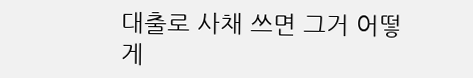대출로 사채 쓰면 그거 어떻게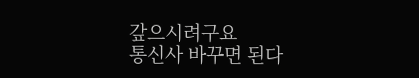갚으시려구요
통신사 바꾸면 된다